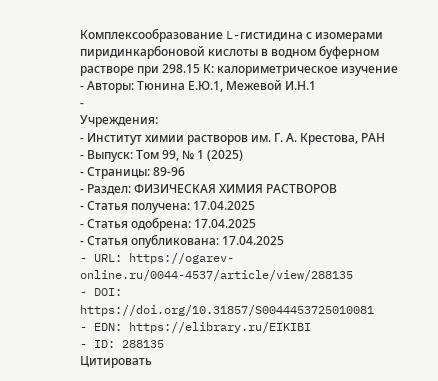Комплексообразование L-гистидина с изомерами пиридинкарбоновой кислоты в водном буферном растворе при 298.15 К: калориметрическое изучение
- Авторы: Тюнина Е.Ю.1, Межевой И.Н.1
-
Учреждения:
- Институт химии растворов им. Г. А. Крестова, РАН
- Выпуск: Том 99, № 1 (2025)
- Страницы: 89-96
- Раздел: ФИЗИЧЕСКАЯ ХИМИЯ РАСТВОРОВ
- Статья получена: 17.04.2025
- Статья одобрена: 17.04.2025
- Статья опубликована: 17.04.2025
- URL: https://ogarev-online.ru/0044-4537/article/view/288135
- DOI: https://doi.org/10.31857/S0044453725010081
- EDN: https://elibrary.ru/EIKIBI
- ID: 288135
Цитировать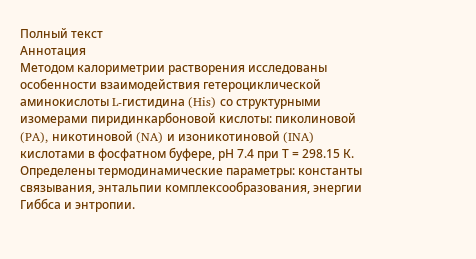Полный текст
Аннотация
Методом калориметрии растворения исследованы особенности взаимодействия гетероциклической аминокислоты L-гистидина (His) со структурными изомерами пиридинкарбоновой кислоты: пиколиновой (PA), никотиновой (NA) и изоникотиновой (INA) кислотами в фосфатном буфере, рН 7.4 при Т = 298.15 К. Определены термодинамические параметры: константы связывания, энтальпии комплексообразования, энергии Гиббса и энтропии.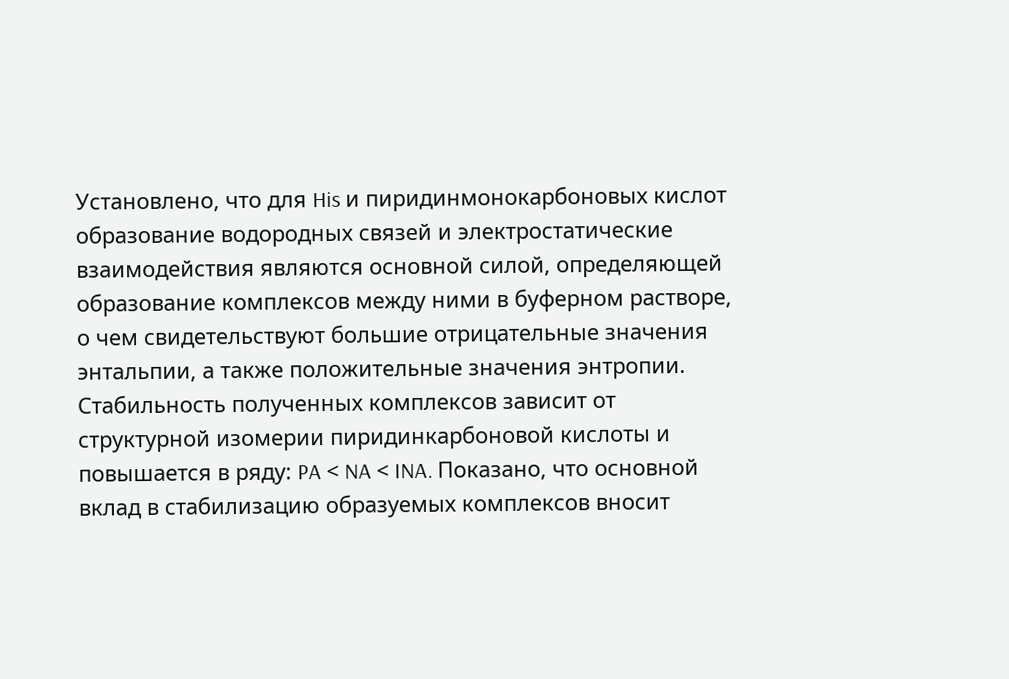Установлено, что для His и пиридинмонокарбоновых кислот образование водородных связей и электростатические взаимодействия являются основной силой, определяющей образование комплексов между ними в буферном растворе, о чем свидетельствуют большие отрицательные значения энтальпии, а также положительные значения энтропии. Стабильность полученных комплексов зависит от структурной изомерии пиридинкарбоновой кислоты и повышается в ряду: PA < NA < INA. Показано, что основной вклад в стабилизацию образуемых комплексов вносит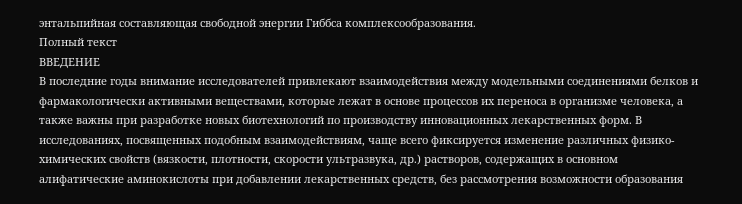энтальпийная составляющая свободной энергии Гиббса комплексообразования.
Полный текст
ВВЕДЕНИЕ
В последние годы внимание исследователей привлекают взаимодействия между модельными соединениями белков и фармакологически активными веществами, которые лежат в основе процессов их переноса в организме человека, а также важны при разработке новых биотехнологий по производству инновационных лекарственных форм. В исследованиях, посвященных подобным взаимодействиям, чаще всего фиксируется изменение различных физико-химических свойств (вязкости, плотности, скорости ультразвука, др.) растворов, содержащих в основном алифатические аминокислоты при добавлении лекарственных средств, без рассмотрения возможности образования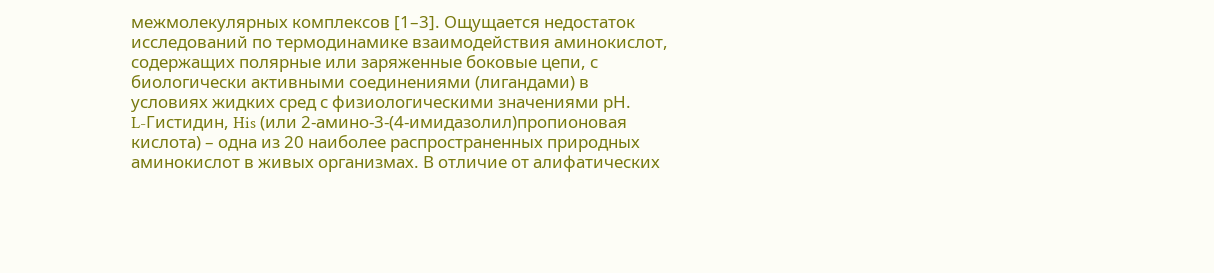межмолекулярных комплексов [1–3]. Ощущается недостаток исследований по термодинамике взаимодействия аминокислот, содержащих полярные или заряженные боковые цепи, с биологически активными соединениями (лигандами) в условиях жидких сред с физиологическими значениями рН.
L-Гистидин, His (или 2-амино-3-(4-имидазолил)пропионовая кислота) – одна из 20 наиболее распространенных природных аминокислот в живых организмах. В отличие от алифатических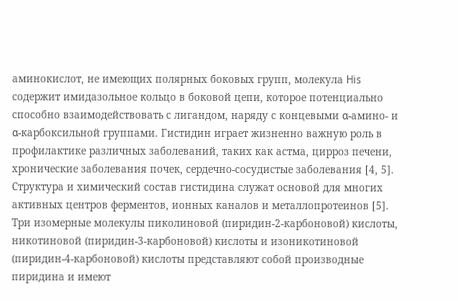аминокислот, не имеющих полярных боковых групп, молекула His содержит имидазольное кольцо в боковой цепи, которое потенциально способно взаимодействовать с лигандом, наряду с концевыми α-амино- и α-карбоксильной группами. Гистидин играет жизненно важную роль в профилактике различных заболеваний, таких как астма, цирроз печени, хронические заболевания почек, сердечно-сосудистые заболевания [4, 5]. Структура и химический состав гистидина служат основой для многих активных центров ферментов, ионных каналов и металлопротеинов [5].
Три изомерные молекулы пиколиновой (пиридин-2-карбоновой) кислоты, никотиновой (пиридин-3-карбоновой) кислоты и изоникотиновой (пиридин-4-карбоновой) кислоты представляют собой производные пиридина и имеют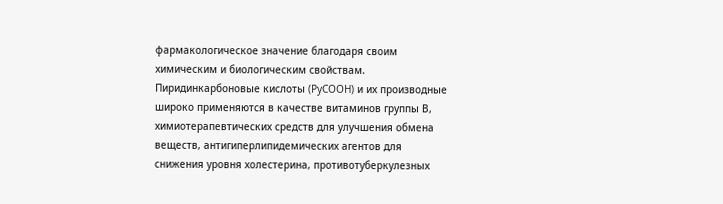фармакологическое значение благодаря своим химическим и биологическим свойствам. Пиридинкарбоновые кислоты (PyCOOH) и их производные широко применяются в качестве витаминов группы В, химиотерапевтических средств для улучшения обмена веществ, антигиперлипидемических агентов для снижения уровня холестерина, противотуберкулезных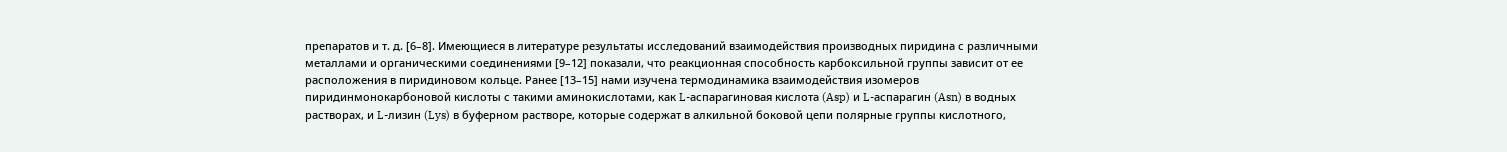препаратов и т. д. [6–8]. Имеющиеся в литературе результаты исследований взаимодействия производных пиридина с различными металлами и органическими соединениями [9–12] показали, что реакционная способность карбоксильной группы зависит от ее расположения в пиридиновом кольце. Ранее [13–15] нами изучена термодинамика взаимодействия изомеров пиридинмонокарбоновой кислоты с такими аминокислотами, как L-аспарагиновая кислота (Asp) и L-аспарагин (Asn) в водных растворах, и L-лизин (Lys) в буферном растворе, которые содержат в алкильной боковой цепи полярные группы кислотного,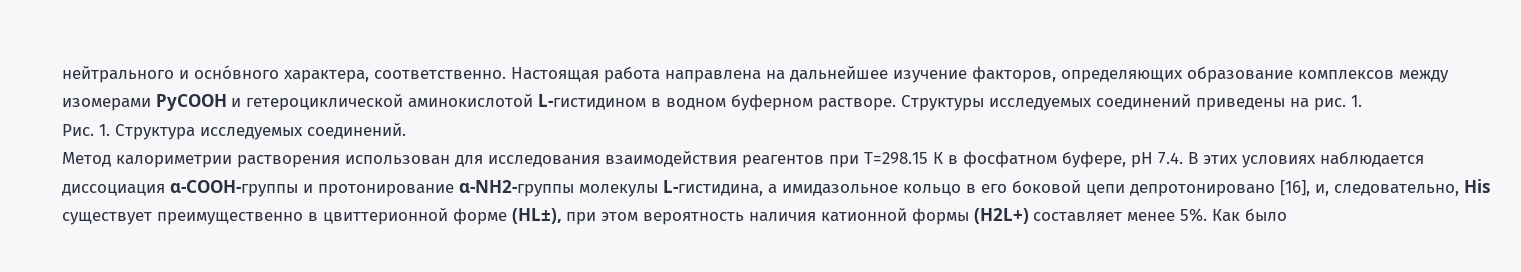нейтрального и оснóвного характера, соответственно. Настоящая работа направлена на дальнейшее изучение факторов, определяющих образование комплексов между изомерами PyCOOH и гетероциклической аминокислотой L-гистидином в водном буферном растворе. Структуры исследуемых соединений приведены на рис. 1.
Рис. 1. Структура исследуемых соединений.
Метод калориметрии растворения использован для исследования взаимодействия реагентов при Т=298.15 К в фосфатном буфере, рН 7.4. В этих условиях наблюдается диссоциация α-COOH-группы и протонирование α-NH2-группы молекулы L-гистидина, а имидазольное кольцо в его боковой цепи депротонировано [16], и, следовательно, His существует преимущественно в цвиттерионной форме (HL±), при этом вероятность наличия катионной формы (H2L+) составляет менее 5%. Как было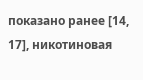показано ранее [14, 17], никотиновая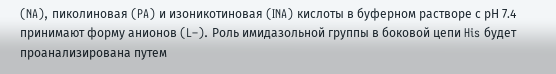(NA), пиколиновая (PA) и изоникотиновая (INA) кислоты в буферном растворе с рН 7.4 принимают форму анионов (L–). Роль имидазольной группы в боковой цепи His будет проанализирована путем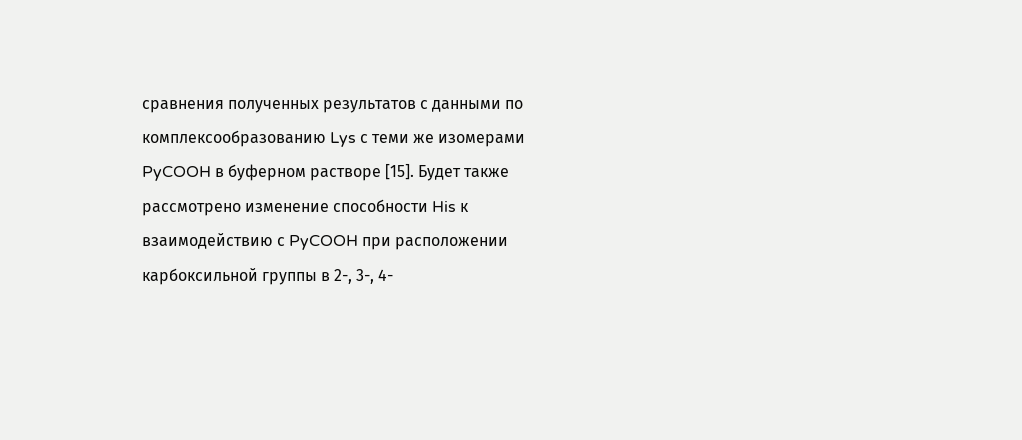сравнения полученных результатов с данными по комплексообразованию Lys с теми же изомерами PyCOOH в буферном растворе [15]. Будет также рассмотрено изменение способности His к взаимодействию с PyCOOH при расположении карбоксильной группы в 2-, 3-, 4-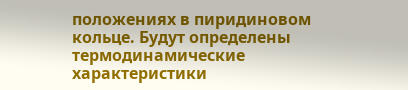положениях в пиридиновом кольце. Будут определены термодинамические характеристики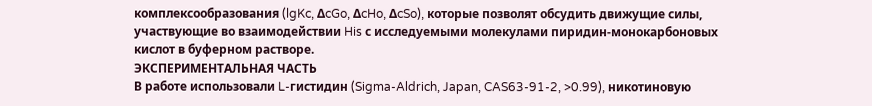комплексообразования (lgKc, ΔcGo, ΔcHo, ΔcSo), которые позволят обсудить движущие силы, участвующие во взаимодействии His с исследуемыми молекулами пиридин-монокарбоновых кислот в буферном растворе.
ЭКСПЕРИМЕНТАЛЬНАЯ ЧАСТЬ
В работе использовали L-гистидин (Sigma-Aldrich, Japan, CAS63-91-2, >0.99), никотиновую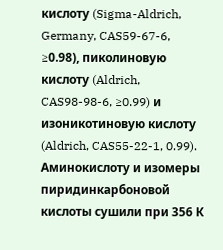кислоту (Sigma-Aldrich, Germany, CAS59-67-6, ≥0.98), пиколиновую кислоту (Aldrich, CAS98-98-6, ≥0.99) и изоникотиновую кислоту (Aldrich, CAS55-22-1, 0.99). Аминокислоту и изомеры пиридинкарбоновой кислоты сушили при 356 К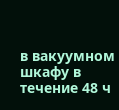в вакуумном шкафу в течение 48 ч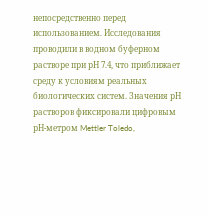непосредственно перед использованием. Исследования проводили в водном буферном растворе при рН 7.4, что приближает среду к условиям реальных биологических систем. Значения рН растворов фиксировали цифровым рН-метром Mettler Toledo,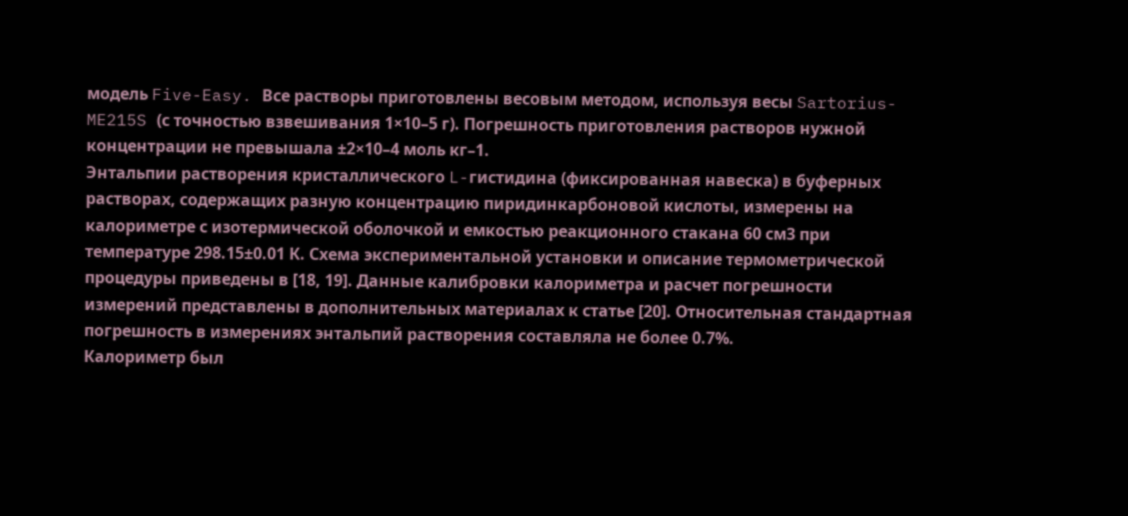модель Five-Easy. Все растворы приготовлены весовым методом, используя весы Sartorius-ME215S (с точностью взвешивания 1×10–5 г). Погрешность приготовления растворов нужной концентрации не превышала ±2×10–4 моль кг–1.
Энтальпии растворения кристаллического L-гистидина (фиксированная навеска) в буферных растворах, содержащих разную концентрацию пиридинкарбоновой кислоты, измерены на калориметре с изотермической оболочкой и емкостью реакционного стакана 60 см3 при температуре 298.15±0.01 К. Схема экспериментальной установки и описание термометрической процедуры приведены в [18, 19]. Данные калибровки калориметра и расчет погрешности измерений представлены в дополнительных материалах к статье [20]. Относительная стандартная погрешность в измерениях энтальпий растворения составляла не более 0.7%.
Калориметр был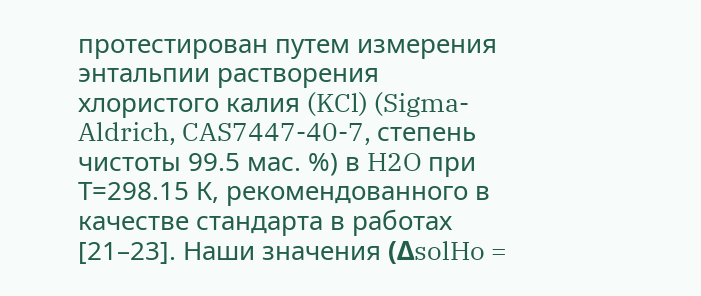протестирован путем измерения энтальпии растворения хлористого калия (KCl) (Sigma-Aldrich, CAS7447-40-7, степень чистоты 99.5 мас. %) в H2O при Т=298.15 К, рекомендованного в качестве стандарта в работах [21–23]. Наши значения (ΔsolHo =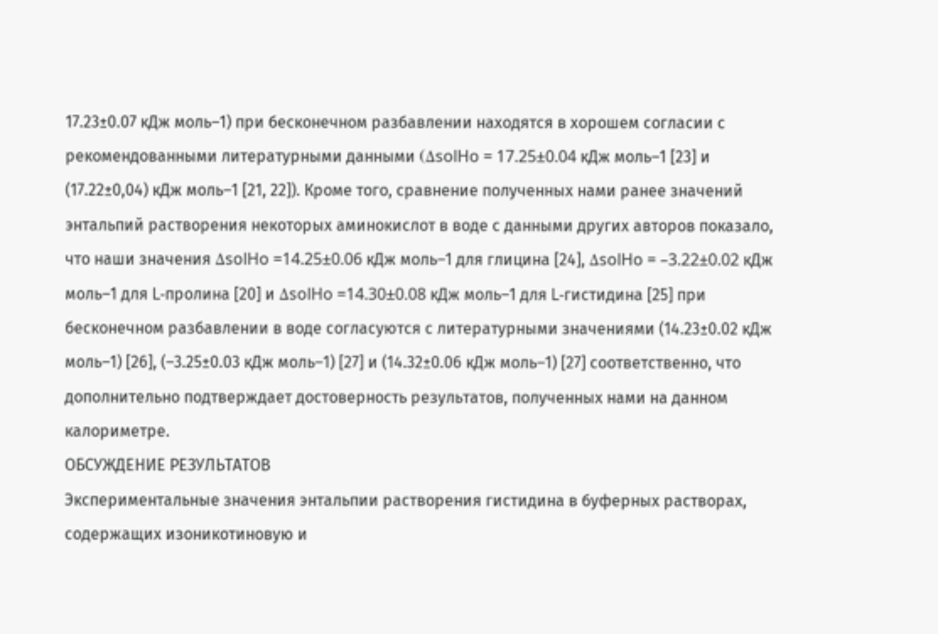17.23±0.07 кДж моль–1) при бесконечном разбавлении находятся в хорошем согласии с рекомендованными литературными данными (ΔsolHo = 17.25±0.04 кДж моль–1 [23] и (17.22±0,04) кДж моль–1 [21, 22]). Кроме того, сравнение полученных нами ранее значений энтальпий растворения некоторых аминокислот в воде с данными других авторов показало, что наши значения ΔsolHo =14.25±0.06 кДж моль–1 для глицина [24], ΔsolHo = –3.22±0.02 кДж моль–1 для L-пролина [20] и ΔsolHo =14.30±0.08 кДж моль–1 для L-гистидина [25] при бесконечном разбавлении в воде согласуются с литературными значениями (14.23±0.02 кДж моль–1) [26], (–3.25±0.03 кДж моль–1) [27] и (14.32±0.06 кДж моль–1) [27] соответственно, что дополнительно подтверждает достоверность результатов, полученных нами на данном калориметре.
ОБСУЖДЕНИЕ РЕЗУЛЬТАТОВ
Экспериментальные значения энтальпии растворения гистидина в буферных растворах, содержащих изоникотиновую и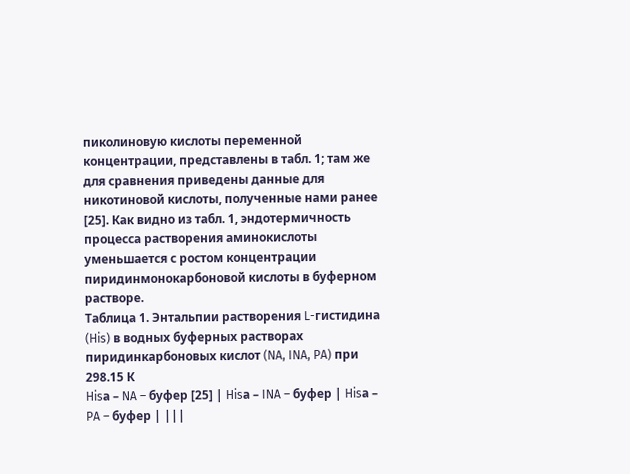пиколиновую кислоты переменной концентрации, представлены в табл. 1; там же для сравнения приведены данные для никотиновой кислоты, полученные нами ранее [25]. Как видно из табл. 1, эндотермичность процесса растворения аминокислоты уменьшается с ростом концентрации пиридинмонокарбоновой кислоты в буферном растворе.
Таблица 1. Энтальпии растворения L-гистидина (His) в водных буферных растворах пиридинкарбоновых кислот (NA, INA, PA) при 298.15 К
Hisа – NA – буфер [25] | Hisа – INA – буфер | Hisа – PA – буфер | |||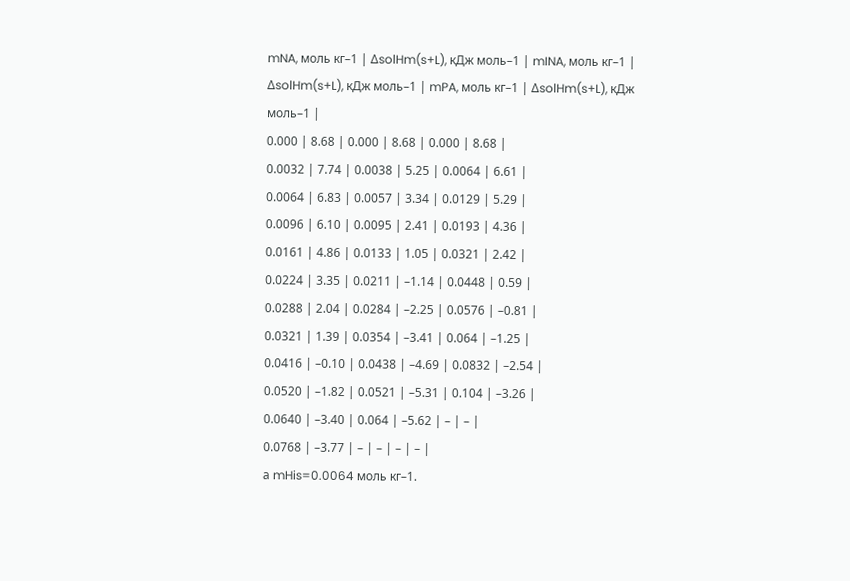mNA, моль кг–1 | ΔsolHm(s+L), кДж моль–1 | mINA, моль кг–1 | ΔsolHm(s+L), кДж моль–1 | mPA, моль кг–1 | ΔsolHm(s+L), кДж моль–1 |
0.000 | 8.68 | 0.000 | 8.68 | 0.000 | 8.68 |
0.0032 | 7.74 | 0.0038 | 5.25 | 0.0064 | 6.61 |
0.0064 | 6.83 | 0.0057 | 3.34 | 0.0129 | 5.29 |
0.0096 | 6.10 | 0.0095 | 2.41 | 0.0193 | 4.36 |
0.0161 | 4.86 | 0.0133 | 1.05 | 0.0321 | 2.42 |
0.0224 | 3.35 | 0.0211 | –1.14 | 0.0448 | 0.59 |
0.0288 | 2.04 | 0.0284 | –2.25 | 0.0576 | –0.81 |
0.0321 | 1.39 | 0.0354 | –3.41 | 0.064 | –1.25 |
0.0416 | –0.10 | 0.0438 | –4.69 | 0.0832 | –2.54 |
0.0520 | –1.82 | 0.0521 | –5.31 | 0.104 | –3.26 |
0.0640 | –3.40 | 0.064 | –5.62 | – | – |
0.0768 | –3.77 | – | – | – | – |
а mHis=0.0064 моль кг–1.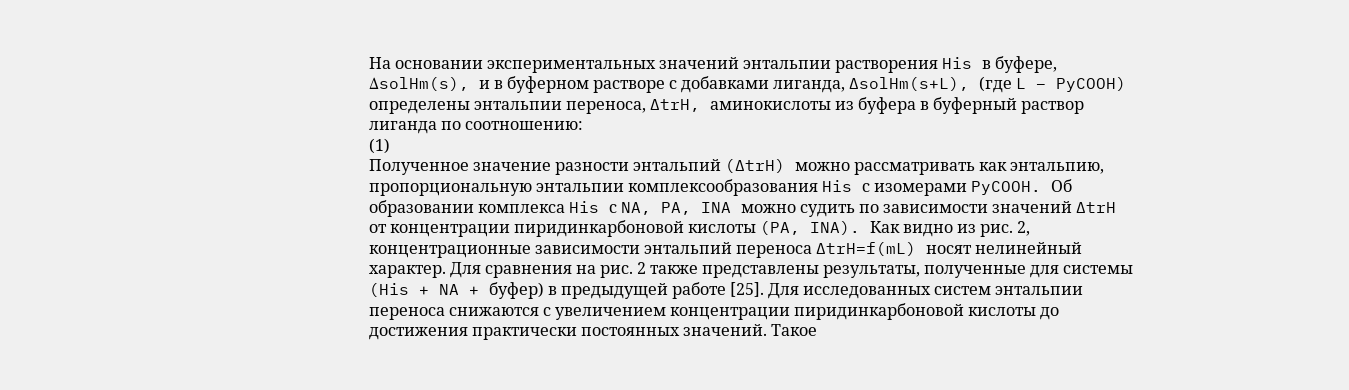На основании экспериментальных значений энтальпии растворения His в буфере, ΔsolHm(s), и в буферном растворе с добавками лиганда, ∆solHm(s+L), (где L – PyCOOH) определены энтальпии переноса, ∆trH, аминокислоты из буфера в буферный раствор лиганда по соотношению:
(1)
Полученное значение разности энтальпий (∆trH) можно рассматривать как энтальпию, пропорциональную энтальпии комплексообразования His с изомерами PyCOOH. Об образовании комплекса His с NA, PA, INA можно судить по зависимости значений ∆trH от концентрации пиридинкарбоновой кислоты (PA, INA). Как видно из рис. 2, концентрационные зависимости энтальпий переноса ∆trH=f(mL) носят нелинейный характер. Для сравнения на рис. 2 также представлены результаты, полученные для системы (His + NA + буфер) в предыдущей работе [25]. Для исследованных систем энтальпии переноса снижаются с увеличением концентрации пиридинкарбоновой кислоты до достижения практически постоянных значений. Такое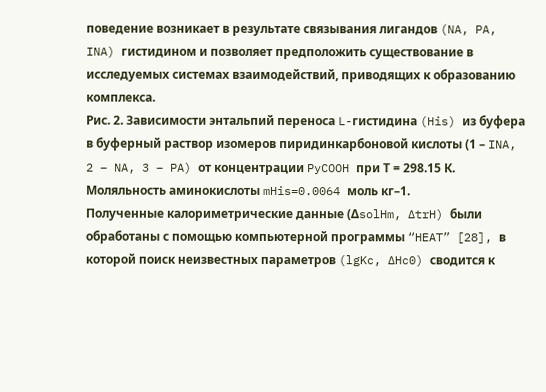поведение возникает в результате связывания лигандов (NA, PA, INA) гистидином и позволяет предположить существование в исследуемых системах взаимодействий, приводящих к образованию комплекса.
Рис. 2. Зависимости энтальпий переноса L-гистидина (His) из буфера в буферный раствор изомеров пиридинкарбоновой кислоты (1 – INA, 2 – NA, 3 – PA) от концентрации PyCOOH при Т = 298.15 К. Моляльность аминокислоты mHis=0.0064 моль кг–1.
Полученные калориметрические данные (ΔsolHm, ∆trH) были обработаны с помощью компьютерной программы “HEAT” [28], в которой поиск неизвестных параметров (lgKc, ∆Hc0) сводится к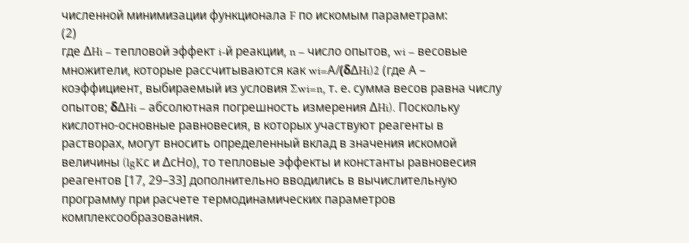численной минимизации функционала F по искомым параметрам:
(2)
где ∆Hi – тепловой эффект i-й реакции, n – число опытов, wi – весовые множители, которые рассчитываются как wi=А/(δ∆Hi)2 (где А – коэффициент, выбираемый из условия ∑wi=n, т. е. сумма весов равна числу опытов; δ∆Hi – абсолютная погрешность измерения ∆Hi). Поскольку кислотно-основные равновесия, в которых участвуют реагенты в растворах, могут вносить определенный вклад в значения искомой величины (lgKс и ∆сHo), то тепловые эффекты и константы равновесия реагентов [17, 29–33] дополнительно вводились в вычислительную программу при расчете термодинамических параметров комплексообразования.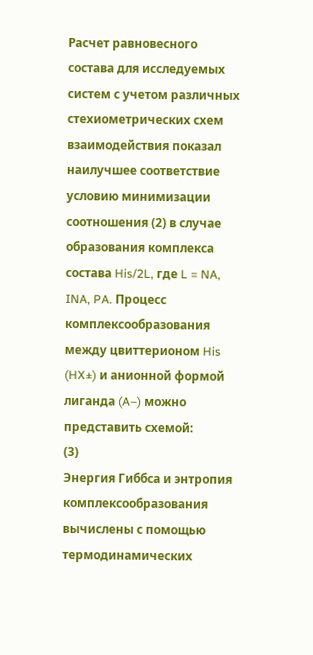Расчет равновесного состава для исследуемых систем с учетом различных стехиометрических схем взаимодействия показал наилучшее соответствие условию минимизации соотношения (2) в случае образования комплекса состава His/2L, где L = NA, INA, PA. Процесс комплексообразования между цвиттерионом His (HX±) и анионной формой лиганда (A–) можно представить схемой:
(3)
Энергия Гиббса и энтропия комплексообразования вычислены с помощью термодинамических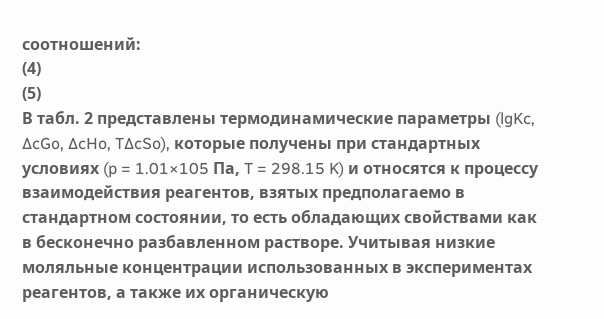соотношений:
(4)
(5)
В табл. 2 представлены термодинамические параметры (lgKc, ∆cGo, ∆cHo, T∆cSo), которые получены при стандартных условиях (p = 1.01×105 Па, T = 298.15 K) и относятся к процессу взаимодействия реагентов, взятых предполагаемо в стандартном состоянии, то есть обладающих свойствами как в бесконечно разбавленном растворе. Учитывая низкие моляльные концентрации использованных в экспериментах реагентов, а также их органическую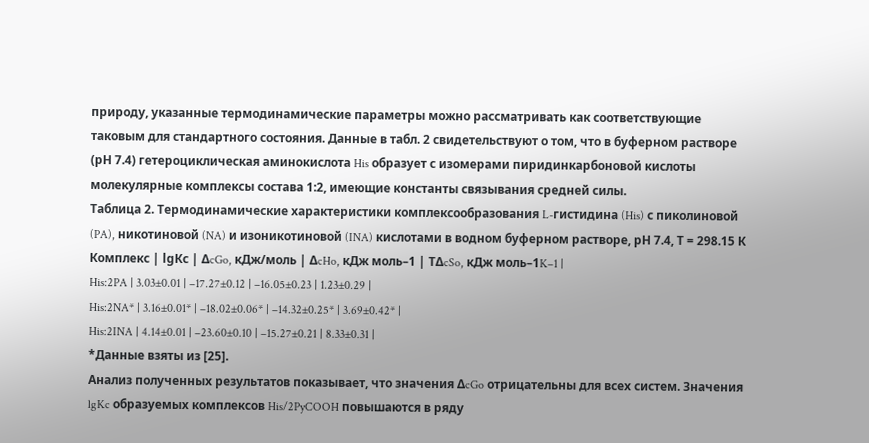природу, указанные термодинамические параметры можно рассматривать как соответствующие таковым для стандартного состояния. Данные в табл. 2 свидетельствуют о том, что в буферном растворе (рН 7.4) гетероциклическая аминокислота His образует с изомерами пиридинкарбоновой кислоты молекулярные комплексы состава 1:2, имеющие константы связывания средней силы.
Таблица 2. Термодинамические характеристики комплексообразования L-гистидина (His) с пиколиновой (PA), никотиновой (NA) и изоникотиновой (INA) кислотами в водном буферном растворе, рН 7.4, Т = 298.15 К
Комплекс | lgКс | ΔcGo, кДж/моль | ΔcHo, кДж моль–1 | TΔcSo, кДж моль–1K–1 |
His:2PA | 3.03±0.01 | –17.27±0.12 | –16.05±0.23 | 1.23±0.29 |
His:2NA* | 3.16±0.01* | –18.02±0.06* | –14.32±0.25* | 3.69±0.42* |
His:2INA | 4.14±0.01 | –23.60±0.10 | –15.27±0.21 | 8.33±0.31 |
*Данные взяты из [25].
Анализ полученных результатов показывает, что значения ΔcGo отрицательны для всех систем. Значения lgKc образуемых комплексов His/2PyCOOH повышаются в ряду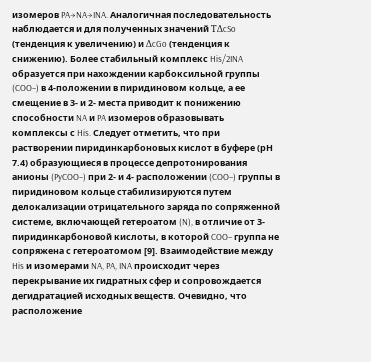изомеров PA→NA→INA. Аналогичная последовательность наблюдается и для полученных значений TΔcSo (тенденция к увеличению) и ΔcGo (тенденция к снижению). Более стабильный комплекс His/2INA образуется при нахождении карбоксильной группы (COO–) в 4-положении в пиридиновом кольце, а ее смещение в 3- и 2- места приводит к понижению способности NA и PA изомеров образовывать комплексы с His. Следует отметить, что при растворении пиридинкарбоновых кислот в буфере (рН 7.4) образующиеся в процессе депротонирования анионы (PyCOO–) при 2- и 4- расположении (COO–) группы в пиридиновом кольце стабилизируются путем делокализации отрицательного заряда по сопряженной системе, включающей гетероатом (N), в отличие от 3-пиридинкарбоновой кислоты, в которой COO– группа не сопряжена с гетероатомом [9]. Взаимодействие между His и изомерами NA, PA, INA происходит через перекрывание их гидратных сфер и сопровождается дегидратацией исходных веществ. Очевидно, что расположение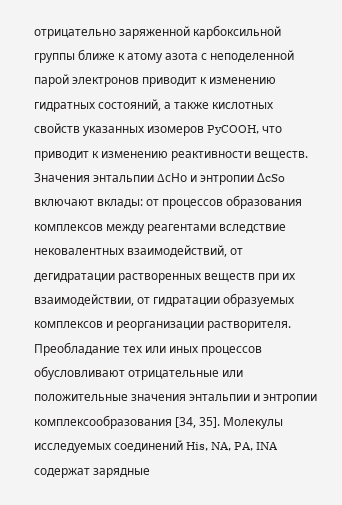отрицательно заряженной карбоксильной группы ближе к атому азота с неподеленной парой электронов приводит к изменению гидратных состояний, а также кислотных свойств указанных изомеров PyCOOH, что приводит к изменению реактивности веществ.
Значения энтальпии ∆сHo и энтропии ΔcSo включают вклады: от процессов образования комплексов между реагентами вследствие нековалентных взаимодействий, от дегидратации растворенных веществ при их взаимодействии, от гидратации образуемых комплексов и реорганизации растворителя. Преобладание тех или иных процессов обусловливают отрицательные или положительные значения энтальпии и энтропии комплексообразования [34, 35]. Молекулы исследуемых соединений His, NA, PA, INA содержат зарядные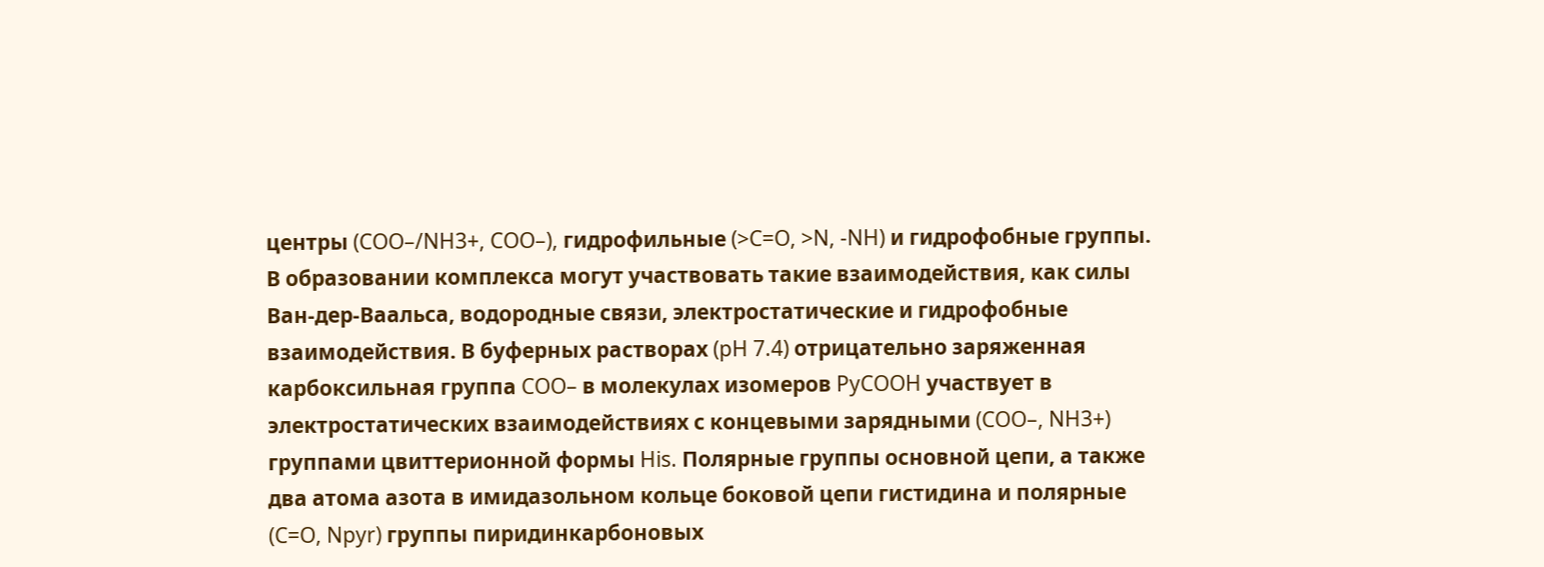центры (COO–/NH3+, COO–), гидрофильные (>C=O, >N, -NH) и гидрофобные группы. В образовании комплекса могут участвовать такие взаимодействия, как силы Ван-дер-Ваальса, водородные связи, электростатические и гидрофобные взаимодействия. В буферных растворах (pH 7.4) отрицательно заряженная карбоксильная группа COO– в молекулах изомеров PyCOOH участвует в электростатических взаимодействиях с концевыми зарядными (COO–, NH3+) группами цвиттерионной формы His. Полярные группы основной цепи, а также два атома азота в имидазольном кольце боковой цепи гистидина и полярные (C=O, Npyr) группы пиридинкарбоновых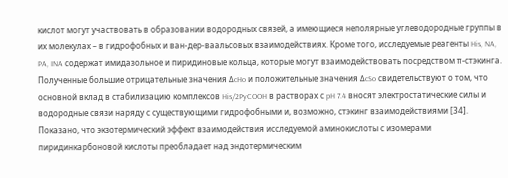кислот могут участвовать в образовании водородных связей, а имеющиеся неполярные углеводородные группы в их молекулах – в гидрофобных и ван-дер-ваальсовых взаимодействиях. Кроме того, исследуемые реагенты His, NA, PA, INA содержат имидазольное и пиридиновые кольца, которые могут взаимодействовать посредством π-стэкинга. Полученные большие отрицательные значения ΔcHo и положительные значения ΔcSo свидетельствуют о том, что основной вклад в стабилизацию комплексов His/2PyCOOH в растворах с pH 7.4 вносят электростатические силы и водородные связи наряду с существующими гидрофобными и, возможно, стэкинг взаимодействиями [34].
Показано, что экзотермический эффект взаимодействия исследуемой аминокислоты с изомерами пиридинкарбоновой кислоты преобладает над эндотермическим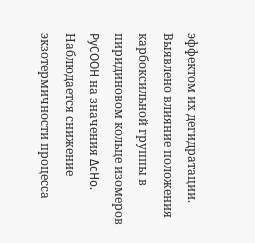эффектом их дегидратации. Выявлено влияние положения карбоксильной группы в пиридиновом кольце изомеров PyCOOH на значения ΔcHo. Наблюдается снижение экзотермичности процесса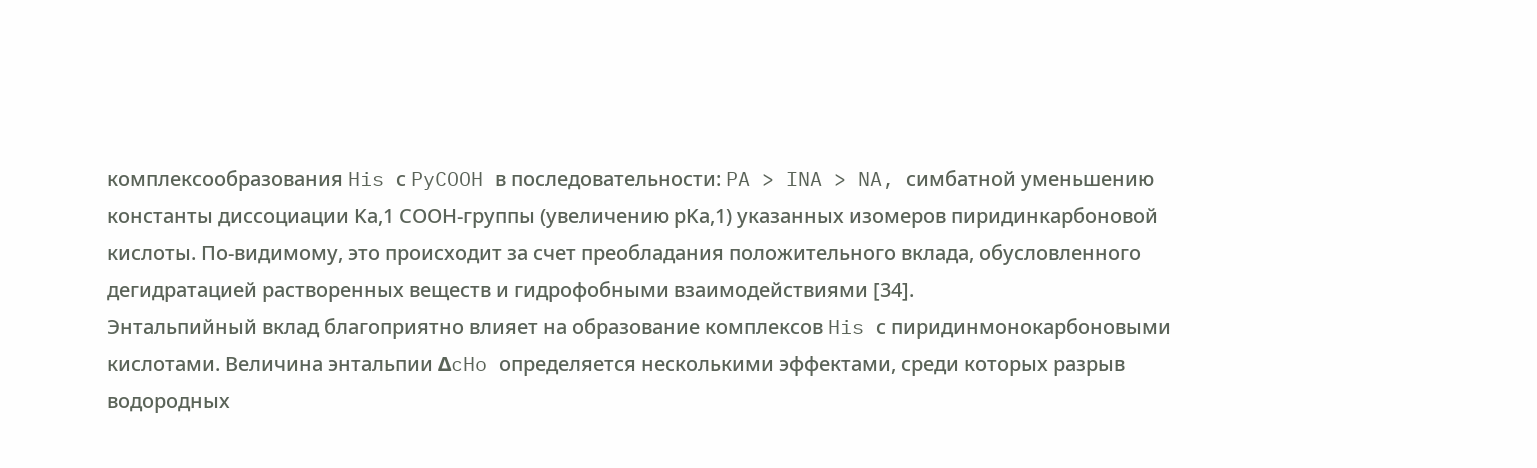комплексообразования His с PyCOOH в последовательности: PA > INA > NA, симбатной уменьшению константы диссоциации Kа,1 СООН-группы (увеличению рKа,1) указанных изомеров пиридинкарбоновой кислоты. По-видимому, это происходит за счет преобладания положительного вклада, обусловленного дегидратацией растворенных веществ и гидрофобными взаимодействиями [34].
Энтальпийный вклад благоприятно влияет на образование комплексов His с пиридинмонокарбоновыми кислотами. Величина энтальпии ΔcHo определяется несколькими эффектами, среди которых разрыв водородных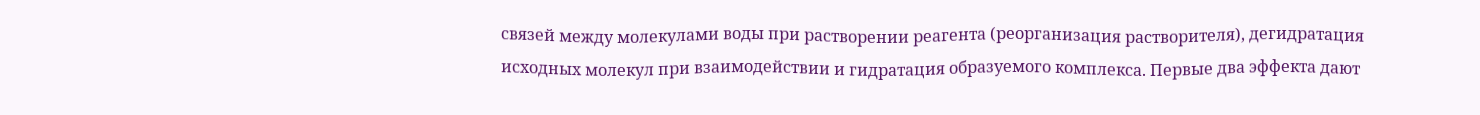связей между молекулами воды при растворении реагента (реорганизация растворителя), дегидратация исходных молекул при взаимодействии и гидратация образуемого комплекса. Первые два эффекта дают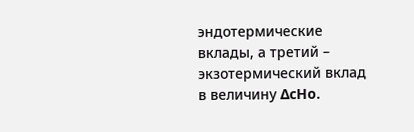эндотермические вклады, а третий – экзотермический вклад в величину ΔcHo.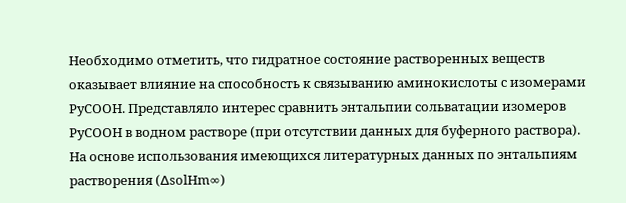Необходимо отметить, что гидратное состояние растворенных веществ оказывает влияние на способность к связыванию аминокислоты с изомерами PyCOOH. Представляло интерес сравнить энтальпии сольватации изомеров PyCOOH в водном растворе (при отсутствии данных для буферного раствора). На основе использования имеющихся литературных данных по энтальпиям растворения (∆solHm∞)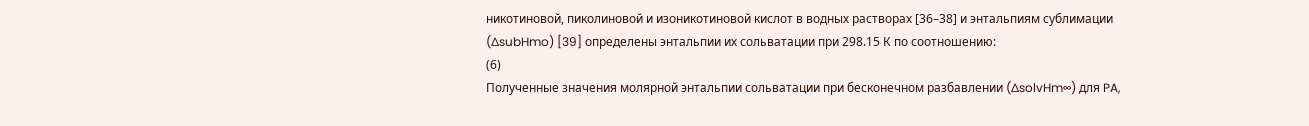никотиновой, пиколиновой и изоникотиновой кислот в водных растворах [36–38] и энтальпиям сублимации (∆subHmo) [39] определены энтальпии их сольватации при 298.15 К по соотношению:
(6)
Полученные значения молярной энтальпии сольватации при бесконечном разбавлении (∆solvHm∞) для PA,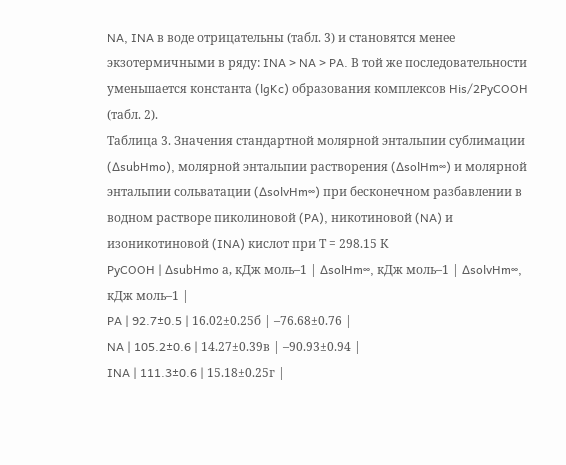NA, INA в воде отрицательны (табл. 3) и становятся менее экзотермичными в ряду: INA > NA > PA. В той же последовательности уменьшается константа (lgKc) образования комплексов His/2PyCOOH (табл. 2).
Таблица 3. Значения стандартной молярной энтальпии сублимации (∆subHmo), молярной энтальпии растворения (∆solHm∞) и молярной энтальпии сольватации (∆solvHm∞) при бесконечном разбавлении в водном растворе пиколиновой (PA), никотиновой (NA) и изоникотиновой (INA) кислот при Т = 298.15 К
PyCOOH | ∆subHmo а, кДж моль–1 | ∆solHm∞, кДж моль–1 | ∆solvHm∞, кДж моль–1 |
PA | 92.7±0.5 | 16.02±0.25б | –76.68±0.76 |
NA | 105.2±0.6 | 14.27±0.39в | –90.93±0.94 |
INA | 111.3±0.6 | 15.18±0.25г |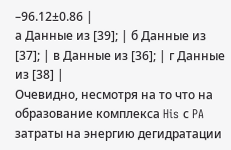–96.12±0.86 |
а Данные из [39]; | б Данные из [37]; | в Данные из [36]; | г Данные из [38] |
Очевидно, несмотря на то что на образование комплекса His с PA затраты на энергию дегидратации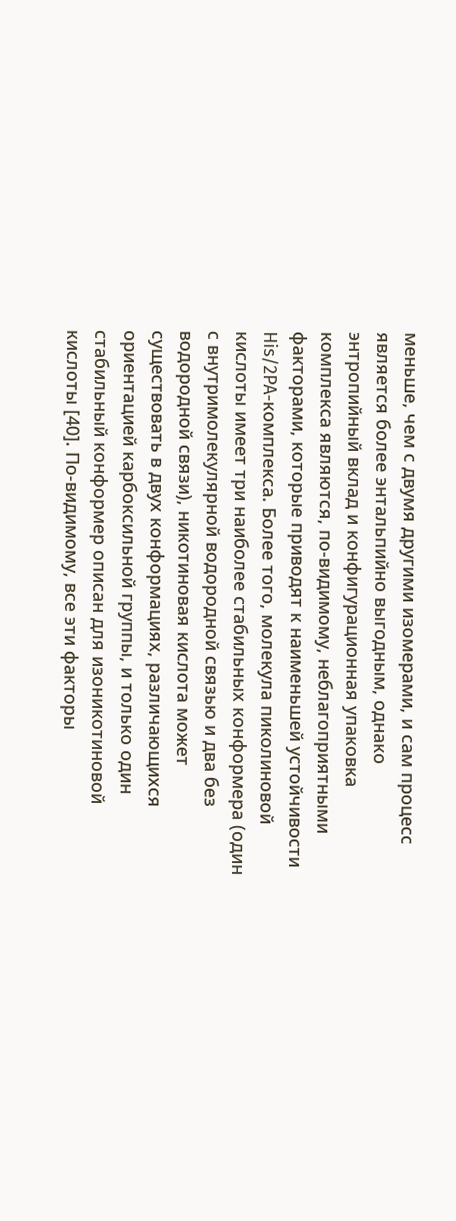меньше, чем с двумя другими изомерами, и сам процесс является более энтальпийно выгодным, однако энтропийный вклад и конфигурационная упаковка комплекса являются, по-видимому, неблагоприятными факторами, которые приводят к наименьшей устойчивости His/2PA-комплекса. Более того, молекула пиколиновой кислоты имеет три наиболее стабильных конформера (один с внутримолекулярной водородной связью и два без водородной связи), никотиновая кислота может существовать в двух конформациях, различающихся ориентацией карбоксильной группы, и только один стабильный конформер описан для изоникотиновой кислоты [40]. По-видимому, все эти факторы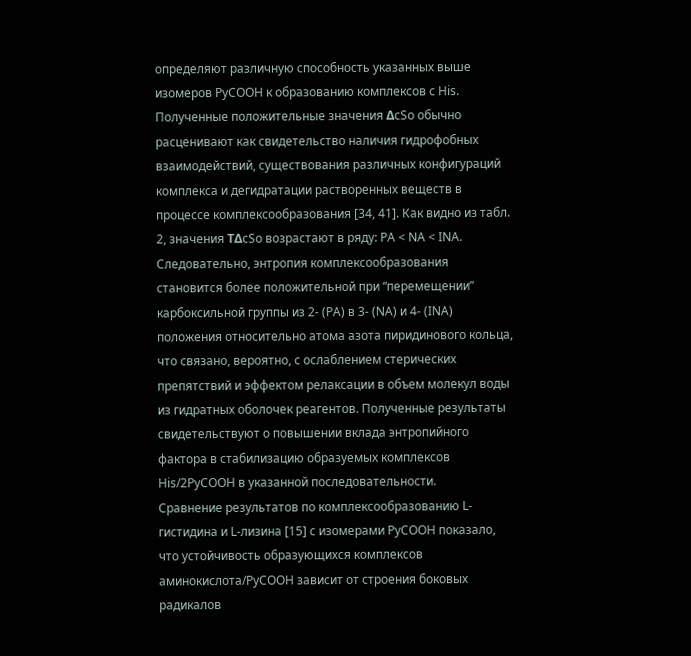определяют различную способность указанных выше изомеров PyCOOH к образованию комплексов с His.
Полученные положительные значения ΔcSo обычно расценивают как свидетельство наличия гидрофобных взаимодействий, существования различных конфигураций комплекса и дегидратации растворенных веществ в процессе комплексообразования [34, 41]. Как видно из табл. 2, значения TΔcSo возрастают в ряду: PA < NA < INA. Следовательно, энтропия комплексообразования становится более положительной при “перемещении” карбоксильной группы из 2- (PА) в 3- (NА) и 4- (INA) положения относительно атома азота пиридинового кольца, что связано, вероятно, с ослаблением стерических препятствий и эффектом релаксации в объем молекул воды из гидратных оболочек реагентов. Полученные результаты свидетельствуют о повышении вклада энтропийного фактора в стабилизацию образуемых комплексов His/2PyCOOH в указанной последовательности.
Сравнение результатов по комплексообразованию L-гистидина и L-лизина [15] с изомерами PyCOOH показало, что устойчивость образующихся комплексов аминокислота/PyCOOH зависит от строения боковых радикалов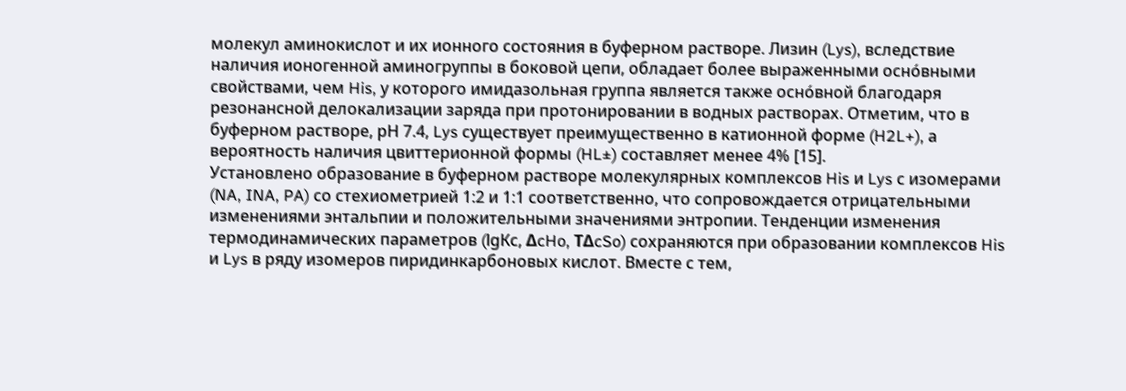молекул аминокислот и их ионного состояния в буферном растворе. Лизин (Lys), вследствие наличия ионогенной аминогруппы в боковой цепи, обладает более выраженными оснóвными свойствами, чем His, у которого имидазольная группа является также оснóвной благодаря резонансной делокализации заряда при протонировании в водных растворах. Отметим, что в буферном растворе, рН 7.4, Lys существует преимущественно в катионной форме (H2L+), а вероятность наличия цвиттерионной формы (HL±) составляет менее 4% [15].
Установлено образование в буферном растворе молекулярных комплексов His и Lys с изомерами (NA, INA, PA) со стехиометрией 1:2 и 1:1 соответственно, что сопровождается отрицательными изменениями энтальпии и положительными значениями энтропии. Тенденции изменения термодинамических параметров (lgКс, ΔcHo, TΔcSo) сохраняются при образовании комплексов His и Lys в ряду изомеров пиридинкарбоновых кислот. Вместе с тем,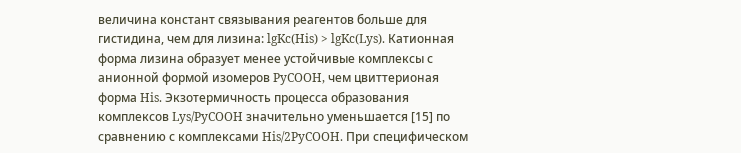величина констант связывания реагентов больше для гистидина, чем для лизина: lgKc(His) > lgKc(Lys). Катионная форма лизина образует менее устойчивые комплексы с анионной формой изомеров PyCOOH, чем цвиттерионая форма His. Экзотермичность процесса образования комплексов Lys/PyCOOH значительно уменьшается [15] по сравнению с комплексами His/2PyCOOH. При специфическом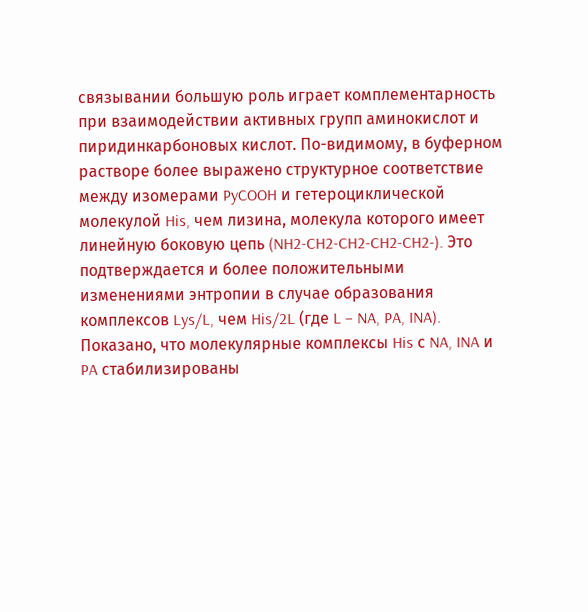связывании большую роль играет комплементарность при взаимодействии активных групп аминокислот и пиридинкарбоновых кислот. По-видимому, в буферном растворе более выражено структурное соответствие между изомерами PyCOOH и гетероциклической молекулой His, чем лизина, молекула которого имеет линейную боковую цепь (NH2-CH2-CH2-CH2-CH2-). Это подтверждается и более положительными изменениями энтропии в случае образования комплексов Lys/L, чем His/2L (где L – NA, PA, INA). Показано, что молекулярные комплексы His с NA, INA и PA стабилизированы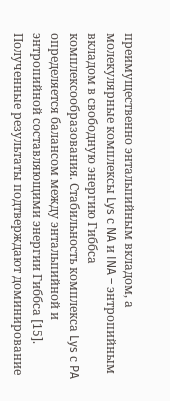преимущественно энтальпийным вкладом, а молекулярные комплексы Lys с NA и INA – энтропийным вкладом в свободную энергию Гиббса комплексообразования. Стабильность комплекса Lys с PA определяется балансом между энтальпийной и энтропийной составляющими энергии Гиббса [15]. Полученные результаты подтверждают доминирование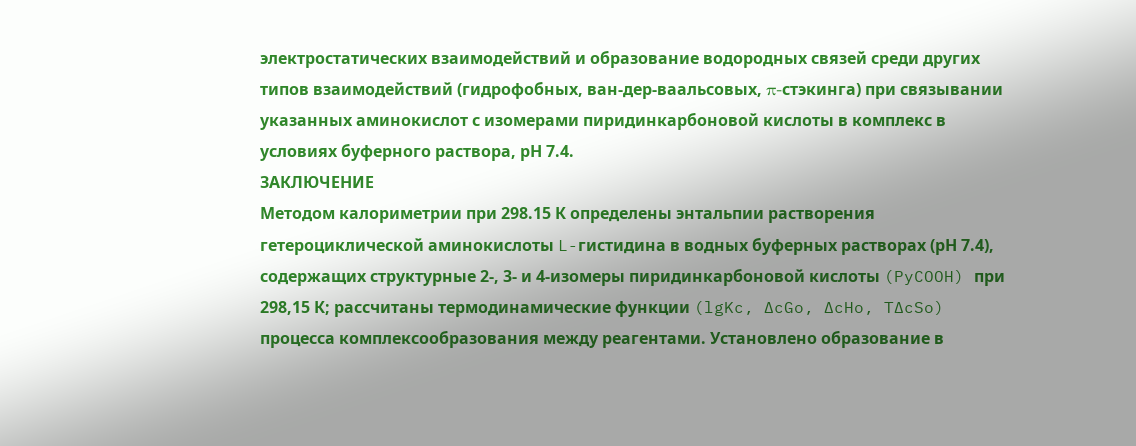электростатических взаимодействий и образование водородных связей среди других типов взаимодействий (гидрофобных, ван-дер-ваальсовых, π-стэкинга) при связывании указанных аминокислот с изомерами пиридинкарбоновой кислоты в комплекс в условиях буферного раствора, рН 7.4.
ЗАКЛЮЧЕНИЕ
Методом калориметрии при 298.15 К определены энтальпии растворения гетероциклической аминокислоты L-гистидина в водных буферных растворах (рН 7.4), содержащих структурные 2-, 3- и 4-изомеры пиридинкарбоновой кислоты (PyCOOH) при 298,15 К; рассчитаны термодинамические функции (lgKc, ∆cGo, ∆cHo, T∆cSo) процесса комплексообразования между реагентами. Установлено образование в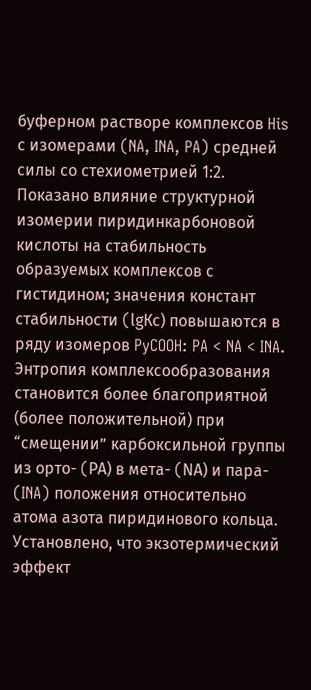буферном растворе комплексов His с изомерами (NA, INA, PA) средней силы со стехиометрией 1:2. Показано влияние структурной изомерии пиридинкарбоновой кислоты на стабильность образуемых комплексов с гистидином; значения констант стабильности (lgКс) повышаются в ряду изомеров PyCOOH: PA < NA < INA. Энтропия комплексообразования становится более благоприятной (более положительной) при “смещении” карбоксильной группы из орто- (PА) в мета- (NА) и пара- (INA) положения относительно атома азота пиридинового кольца. Установлено, что экзотермический эффект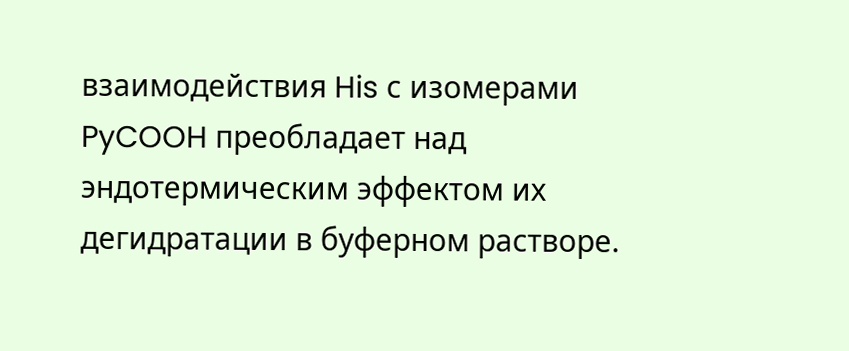взаимодействия His с изомерами PyCOOH преобладает над эндотермическим эффектом их дегидратации в буферном растворе.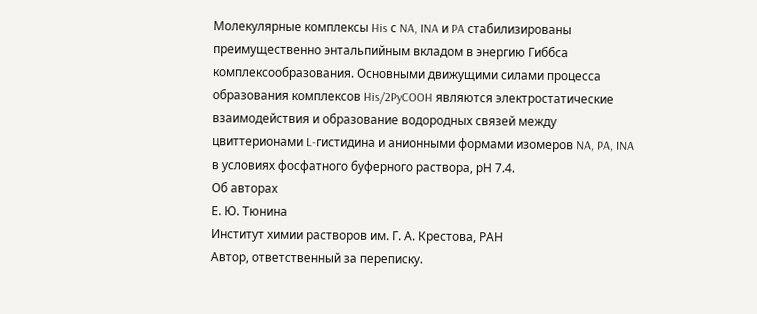Молекулярные комплексы His с NA, INA и PA стабилизированы преимущественно энтальпийным вкладом в энергию Гиббса комплексообразования. Основными движущими силами процесса образования комплексов His/2PyCOOH являются электростатические взаимодействия и образование водородных связей между цвиттерионами L-гистидина и анионными формами изомеров NA, PA, INA в условиях фосфатного буферного раствора, рН 7.4.
Об авторах
Е. Ю. Тюнина
Институт химии растворов им. Г. А. Крестова, РАН
Автор, ответственный за переписку.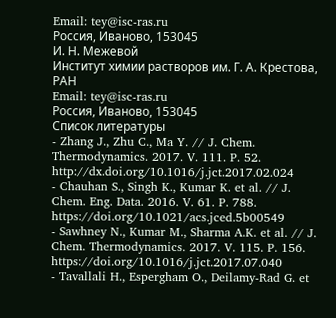Email: tey@isc-ras.ru
Россия, Иваново, 153045
И. Н. Межевой
Институт химии растворов им. Г. А. Крестова, РАН
Email: tey@isc-ras.ru
Россия, Иваново, 153045
Список литературы
- Zhang J., Zhu C., Ma Y. // J. Chem. Thermodynamics. 2017. V. 111. P. 52. http://dx.doi.org/10.1016/j.jct.2017.02.024
- Chauhan S., Singh K., Kumar K. et al. // J. Chem. Eng. Data. 2016. V. 61. P. 788. https://doi.org/10.1021/acs.jced.5b00549
- Sawhney N., Kumar M., Sharma A.K. et al. // J. Chem. Thermodynamics. 2017. V. 115. P. 156. https://doi.org/10.1016/j.jct.2017.07.040
- Tavallali H., Espergham O., Deilamy-Rad G. et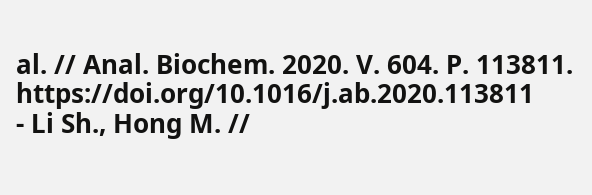al. // Anal. Biochem. 2020. V. 604. P. 113811. https://doi.org/10.1016/j.ab.2020.113811
- Li Sh., Hong M. //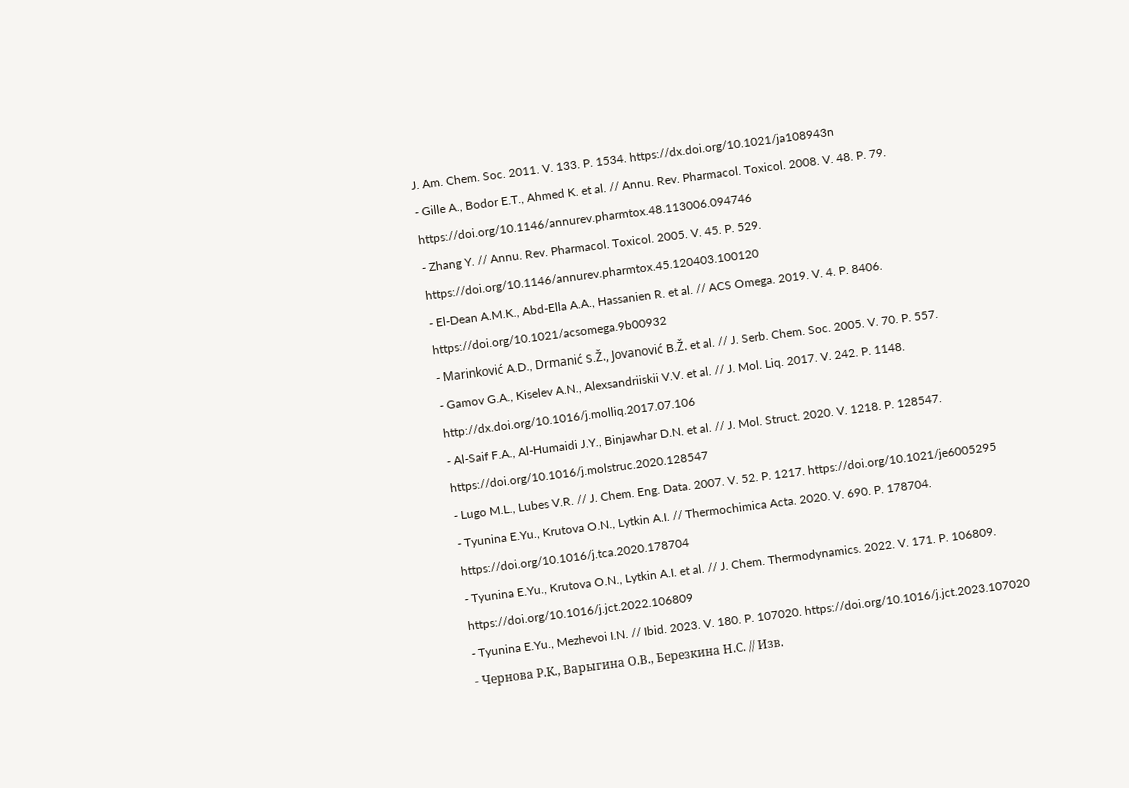J. Am. Chem. Soc. 2011. V. 133. P. 1534. https://dx.doi.org/10.1021/ja108943n
- Gille A., Bodor E.T., Ahmed K. et al. // Annu. Rev. Pharmacol. Toxicol. 2008. V. 48. P. 79. https://doi.org/10.1146/annurev.pharmtox.48.113006.094746
- Zhang Y. // Annu. Rev. Pharmacol. Toxicol. 2005. V. 45. P. 529. https://doi.org/10.1146/annurev.pharmtox.45.120403.100120
- El-Dean A.M.K., Abd-Ella A.A., Hassanien R. et al. // ACS Omega. 2019. V. 4. P. 8406. https://doi.org/10.1021/acsomega.9b00932
- Marinković A.D., Drmanić S.Ž., Jovanović B.Ž. et al. // J. Serb. Chem. Soc. 2005. V. 70. P. 557.
- Gamov G.A., Kiselev A.N., Alexsandriiskii V.V. et al. // J. Mol. Liq. 2017. V. 242. P. 1148. http://dx.doi.org/10.1016/j.molliq.2017.07.106
- Al-Saif F.A., Al-Humaidi J.Y., Binjawhar D.N. et al. // J. Mol. Struct. 2020. V. 1218. P. 128547. https://doi.org/10.1016/j.molstruc.2020.128547
- Lugo M.L., Lubes V.R. // J. Chem. Eng. Data. 2007. V. 52. P. 1217. https://doi.org/10.1021/je6005295
- Tyunina E.Yu., Krutova O.N., Lytkin A.I. // Thermochimica Acta. 2020. V. 690. P. 178704. https://doi.org/10.1016/j.tca.2020.178704
- Tyunina E.Yu., Krutova O.N., Lytkin A.I. et al. // J. Chem. Thermodynamics. 2022. V. 171. P. 106809. https://doi.org/10.1016/j.jct.2022.106809
- Tyunina E.Yu., Mezhevoi I.N. // Ibid. 2023. V. 180. P. 107020. https://doi.org/10.1016/j.jct.2023.107020
- Чернова Р.К., Варыгина О.В., Березкина Н.С. // Изв.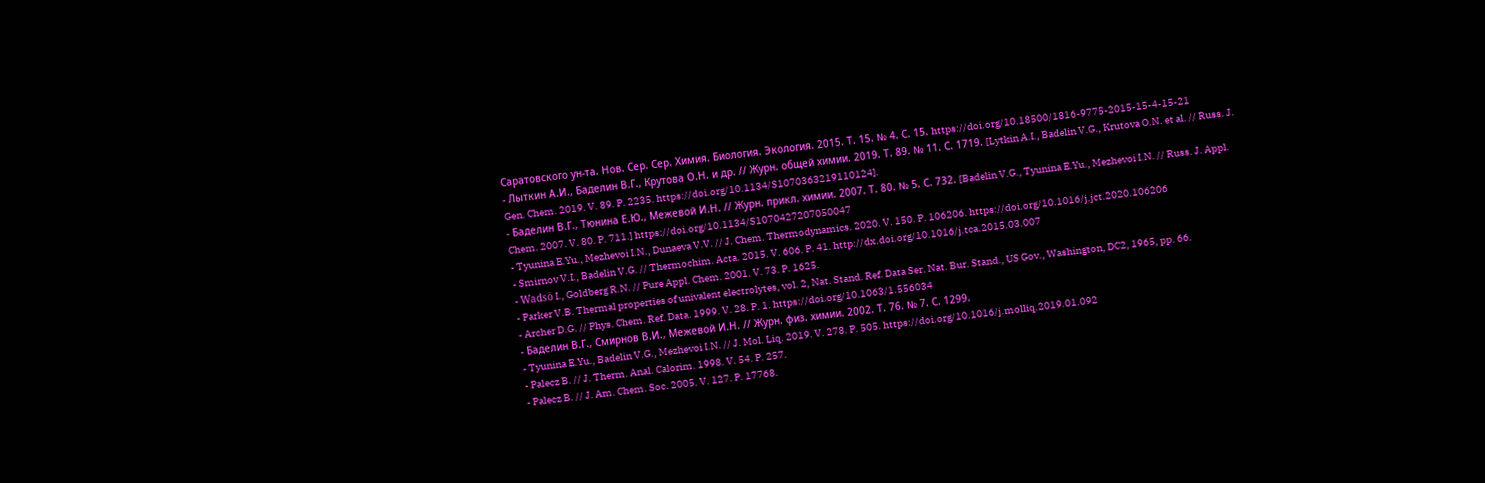Саратовского ун-та. Нов. Сер. Сер. Химия. Биология. Экология. 2015. Т. 15. № 4. С. 15. https://doi.org/10.18500/1816-9775-2015-15-4-15-21
- Лыткин А.И., Баделин В.Г., Крутова О.Н. и др. // Журн. общей химии. 2019. Т. 89. № 11. С. 1719. [Lytkin A.I., Badelin V.G., Krutova O.N. et al. // Russ. J. Gen. Chem. 2019. V. 89. P. 2235. https://doi.org/10.1134/S1070363219110124].
- Баделин В.Г., Тюнина Е.Ю., Межевой И.Н. // Журн. прикл. химии. 2007. Т. 80. № 5. С. 732. [Badelin V.G., Tyunina E.Yu., Mezhevoi I.N. // Russ. J. Appl. Chem. 2007. V. 80. P. 711.] https://doi.org/10.1134/S1070427207050047
- Tyunina E.Yu., Mezhevoi I.N., Dunaeva V.V. // J. Chem. Thermodynamics. 2020. V. 150. P. 106206. https://doi.org/10.1016/j.jct.2020.106206
- Smirnov V.I., Badelin V.G. // Thermochim. Acta. 2015. V. 606. P. 41. http://dx.doi.org/10.1016/j.tca.2015.03.007
- Wadsö I., Goldberg R.N. // Pure Appl. Chem. 2001. V. 73. P. 1625.
- Parker V.B. Thermal properties of univalent electrolytes, vol. 2, Nat. Stand. Ref. Data Ser. Nat. Bur. Stand., US Gov., Washington, DC2, 1965, pp. 66.
- Archer D.G. // Phys. Chem. Ref. Data. 1999. V. 28. P. 1. https://doi.org/10.1063/1.556034
- Баделин В.Г., Смирнов В.И., Межевой И.Н. // Журн. физ. химии. 2002. Т. 76. № 7. С. 1299.
- Tyunina E.Yu., Badelin V.G., Mezhevoi I.N. // J. Mol. Liq. 2019. V. 278. P. 505. https://doi.org/10.1016/j.molliq.2019.01.092
- Palecz B. // J. Therm. Anal. Calorim. 1998. V. 54. P. 257.
- Palecz B. // J. Am. Chem. Soc. 2005. V. 127. P. 17768.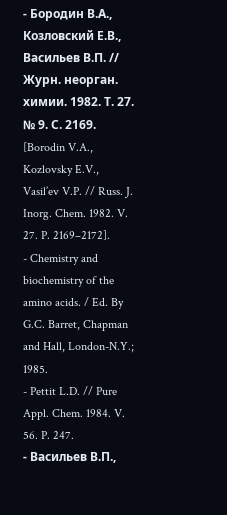- Бородин В.А., Козловский Е.В., Васильев В.П. // Журн. неорган. химии. 1982. Т. 27. № 9. С. 2169. [Borodin V.A., Kozlovsky E.V., Vasil’ev V.P. // Russ. J. Inorg. Chem. 1982. V. 27. P. 2169–2172].
- Chemistry and biochemistry of the amino acids. / Ed. By G.C. Barret, Chapman and Hall, London-N.Y.; 1985.
- Pettit L.D. // Pure Appl. Chem. 1984. V. 56. P. 247.
- Васильев В.П.,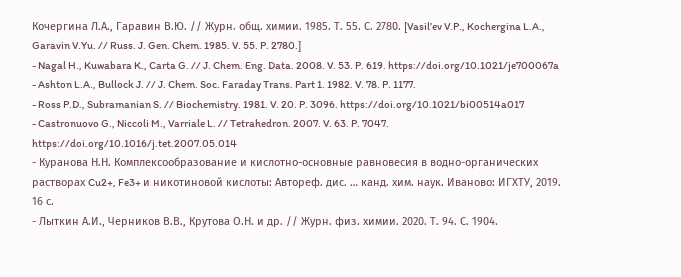Кочергина Л.А., Гаравин В.Ю. // Журн. общ. химии. 1985. Т. 55. С. 2780. [Vasil’ev V.P., Kochergina L.A., Garavin V.Yu. // Russ. J. Gen. Chem. 1985. V. 55. P. 2780.]
- Nagal H., Kuwabara K., Carta G. // J. Chem. Eng. Data. 2008. V. 53. P. 619. https://doi.org/10.1021/je700067a
- Ashton L.A., Bullock J. // J. Chem. Soc. Faraday Trans. Part 1. 1982. V. 78. P. 1177.
- Ross P.D., Subramanian S. // Biochemistry. 1981. V. 20. P. 3096. https://doi.org/10.1021/bi00514a017
- Castronuovo G., Niccoli M., Varriale L. // Tetrahedron. 2007. V. 63. P. 7047. https://doi.org/10.1016/j.tet.2007.05.014
- Куранова Н.Н. Комплексообразование и кислотно-основные равновесия в водно-органических растворах Cu2+, Fe3+ и никотиновой кислоты: Автореф. дис. … канд. хим. наук. Иваново: ИГХТУ, 2019. 16 с.
- Лыткин А.И., Черников В.В., Крутова О.Н. и др. // Журн. физ. химии. 2020. Т. 94. С. 1904.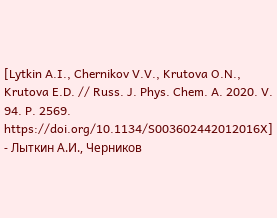[Lytkin A.I., Chernikov V.V., Krutova O.N., Krutova E.D. // Russ. J. Phys. Chem. A. 2020. V. 94. P. 2569. https://doi.org/10.1134/S003602442012016X]
- Лыткин А.И., Черников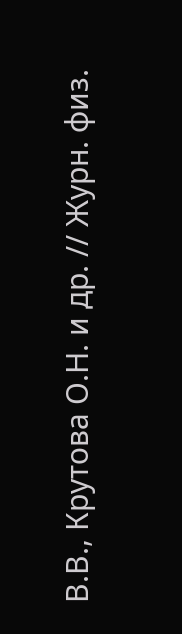В.В., Крутова О.Н. и др. // Журн. физ.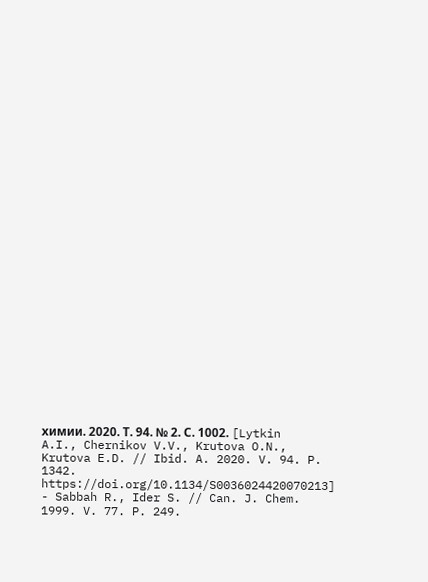химии. 2020. Т. 94. № 2. С. 1002. [Lytkin A.I., Chernikov V.V., Krutova O.N., Krutova E.D. // Ibid. A. 2020. V. 94. P. 1342. https://doi.org/10.1134/S0036024420070213]
- Sabbah R., Ider S. // Can. J. Chem. 1999. V. 77. P. 249.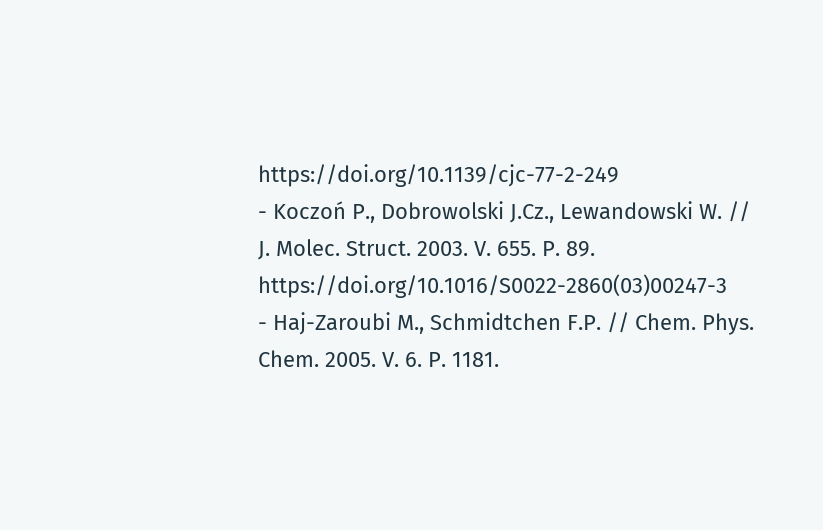https://doi.org/10.1139/cjc-77-2-249
- Koczoń P., Dobrowolski J.Cz., Lewandowski W. // J. Molec. Struct. 2003. V. 655. P. 89. https://doi.org/10.1016/S0022-2860(03)00247-3
- Haj-Zaroubi M., Schmidtchen F.P. // Chem. Phys. Chem. 2005. V. 6. P. 1181.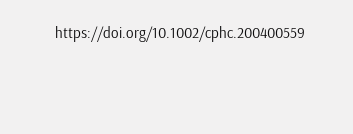https://doi.org/10.1002/cphc.200400559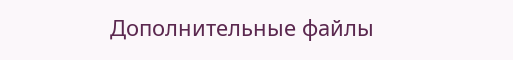Дополнительные файлы